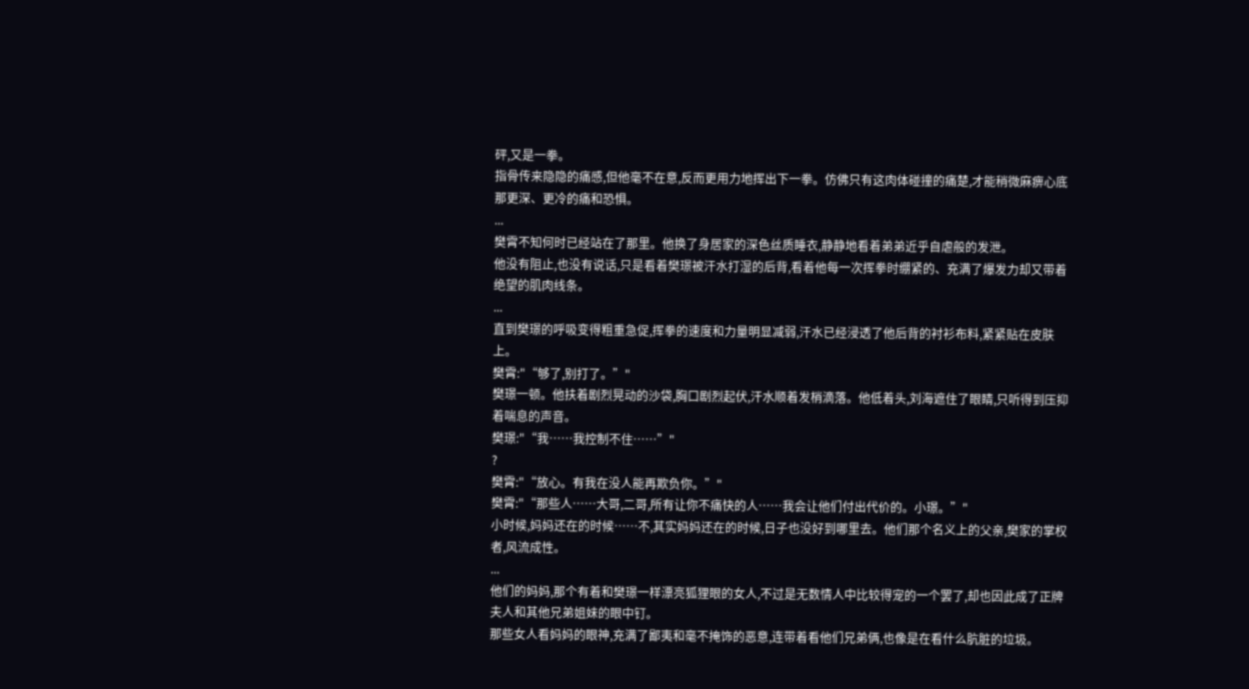砰,又是一拳。
指骨传来隐隐的痛感,但他毫不在意,反而更用力地挥出下一拳。仿佛只有这肉体碰撞的痛楚,才能稍微麻痹心底那更深、更冷的痛和恐惧。
...
樊霄不知何时已经站在了那里。他换了身居家的深色丝质睡衣,静静地看着弟弟近乎自虐般的发泄。
他没有阻止,也没有说话,只是看着樊璟被汗水打湿的后背,看着他每一次挥拳时绷紧的、充满了爆发力却又带着绝望的肌肉线条。
...
直到樊璟的呼吸变得粗重急促,挥拳的速度和力量明显减弱,汗水已经浸透了他后背的衬衫布料,紧紧贴在皮肤上。
樊霄:"“够了,别打了。”"
樊璟一顿。他扶着剧烈晃动的沙袋,胸口剧烈起伏,汗水顺着发梢滴落。他低着头,刘海遮住了眼睛,只听得到压抑着喘息的声音。
樊璟:"“我……我控制不住……”"
?
樊霄:"“放心。有我在没人能再欺负你。”"
樊霄:"“那些人……大哥,二哥,所有让你不痛快的人……我会让他们付出代价的。小璟。”"
小时候,妈妈还在的时候……不,其实妈妈还在的时候,日子也没好到哪里去。他们那个名义上的父亲,樊家的掌权者,风流成性。
...
他们的妈妈,那个有着和樊璟一样漂亮狐狸眼的女人,不过是无数情人中比较得宠的一个罢了,却也因此成了正牌夫人和其他兄弟姐妹的眼中钉。
那些女人看妈妈的眼神,充满了鄙夷和毫不掩饰的恶意,连带着看他们兄弟俩,也像是在看什么肮脏的垃圾。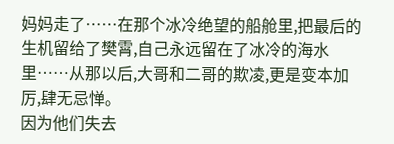妈妈走了……在那个冰冷绝望的船舱里,把最后的生机留给了樊霄,自己永远留在了冰冷的海水里……从那以后,大哥和二哥的欺凌,更是变本加厉,肆无忌惮。
因为他们失去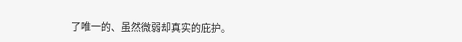了唯一的、虽然微弱却真实的庇护。